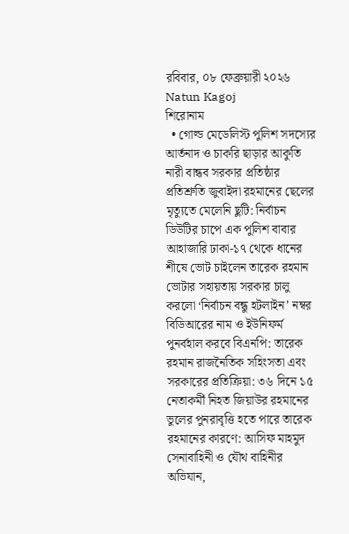রবিবার, ০৮ ফেব্রুয়ারী ২০২৬
Natun Kagoj
শিরোনাম
  • গোল্ড মেডেলিস্ট পুলিশ সদস্যের আর্তনাদ ও চাকরি ছাড়ার আকুতি নারী বান্ধব সরকার প্রতিষ্ঠার প্রতিশ্রুতি জুবাইদা রহমানের ছেলের মৃত্যুতে মেলেনি ছুটি: নির্বাচন ডিউটির চাপে এক পুলিশ বাবার আহাজারি ঢাকা-১৭ থেকে ধানের শীষে ভোট চাইলেন তারেক রহমান ভোটার সহায়তায় সরকার চালু করলো ‘নির্বাচন বন্ধু হটলাইন’ নম্বর বিডিআরের নাম ও ইউনিফর্ম পুনর্বহাল করবে বিএনপি: তারেক রহমান রাজনৈতিক সহিংসতা এবং সরকারের প্রতিক্রিয়া: ৩৬ দিনে ১৫ নেতাকর্মী নিহত জিয়াউর রহমানের ভুলের পুনরাবৃত্তি হতে পারে তারেক রহমানের কারণে: আসিফ মাহমুদ সেনাবাহিনী ও যৌথ বাহিনীর অভিযান,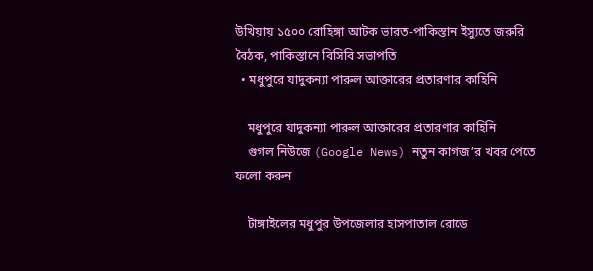উখিয়ায় ১৫০০ রোহিঙ্গা আটক ভারত-পাকিস্তান ইস্যুতে জরুরি বৈঠক, পাকিস্তানে বিসিবি সভাপতি
  • মধুপুরে যাদুকন্যা পারুল আক্তারের প্রতারণার কাহিনি

    মধুপুরে যাদুকন্যা পারুল আক্তারের প্রতারণার কাহিনি
    গুগল নিউজে (Google News) নতুন কাগজ’র খবর পেতে ফলো করুন

    টাঙ্গাইলের মধুপুর উপজেলার হাসপাতাল রোডে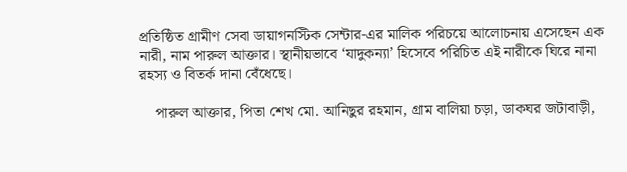প্রতিষ্ঠিত গ্রামীণ সেবা ডায়াগনস্টিক সেন্টার-এর মালিক পরিচয়ে আলোচনায় এসেছেন এক নারী, নাম পারুল আক্তার। স্থানীয়ভাবে ‘যাদুকন্যা’ হিসেবে পরিচিত এই নারীকে ঘিরে নানা রহস্য ও বিতর্ক দানা বেঁধেছে।

    পারুল আক্তার, পিতা শেখ মো. আনিছুর রহমান, গ্রাম বালিয়া চড়া, ডাকঘর জটাবাড়ী,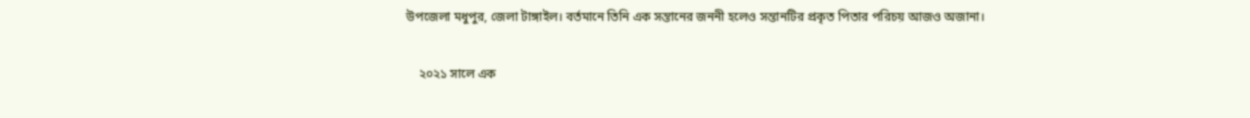উপজেলা মধুপুর, জেলা টাঙ্গাইল। বর্তমানে তিনি এক সন্তানের জননী হলেও সন্তানটির প্রকৃত পিতার পরিচয় আজও অজানা।

    ২০২১ সালে এক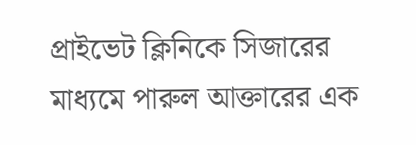প্রাইভেট ক্লিনিকে সিজারের মাধ্যমে পারুল আক্তারের এক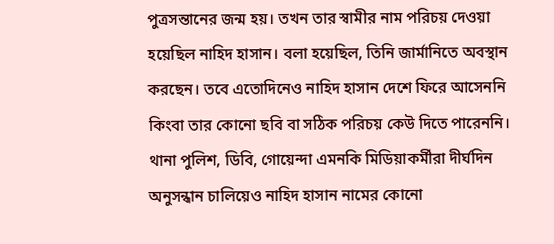পুত্রসন্তানের জন্ম হয়। তখন তার স্বামীর নাম পরিচয় দেওয়া হয়েছিল নাহিদ হাসান। বলা হয়েছিল, তিনি জার্মানিতে অবস্থান করছেন। তবে এতোদিনেও নাহিদ হাসান দেশে ফিরে আসেননি কিংবা তার কোনো ছবি বা সঠিক পরিচয় কেউ দিতে পারেননি। থানা পুলিশ, ডিবি, গোয়েন্দা এমনকি মিডিয়াকর্মীরা দীর্ঘদিন অনুসন্ধান চালিয়েও নাহিদ হাসান নামের কোনো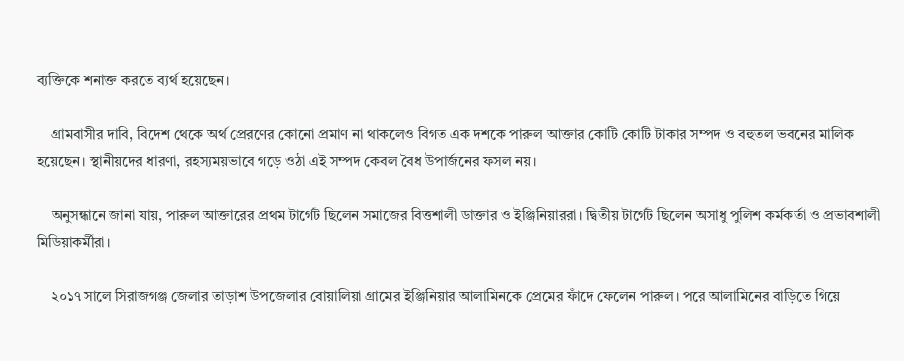ব্যক্তিকে শনাক্ত করতে ব্যর্থ হয়েছেন।

    গ্রামবাসীর দাবি, বিদেশ থেকে অর্থ প্রেরণের কোনো প্রমাণ না থাকলেও বিগত এক দশকে পারুল আক্তার কোটি কোটি টাকার সম্পদ ও বহুতল ভবনের মালিক হয়েছেন। স্থানীয়দের ধারণা, রহস্যময়ভাবে গড়ে ওঠা এই সম্পদ কেবল বৈধ উপার্জনের ফসল নয়।

    অনুসন্ধানে জানা যায়, পারুল আক্তারের প্রথম টার্গেট ছিলেন সমাজের বিত্তশালী ডাক্তার ও ইঞ্জিনিয়াররা। দ্বিতীয় টার্গেট ছিলেন অসাধু পুলিশ কর্মকর্তা ও প্রভাবশালী মিডিয়াকর্মীরা।

    ২০১৭ সালে সিরাজগঞ্জ জেলার তাড়াশ উপজেলার বোয়ালিয়া গ্রামের ইঞ্জিনিয়ার আলামিনকে প্রেমের ফাঁদে ফেলেন পারুল। পরে আলামিনের বাড়িতে গিয়ে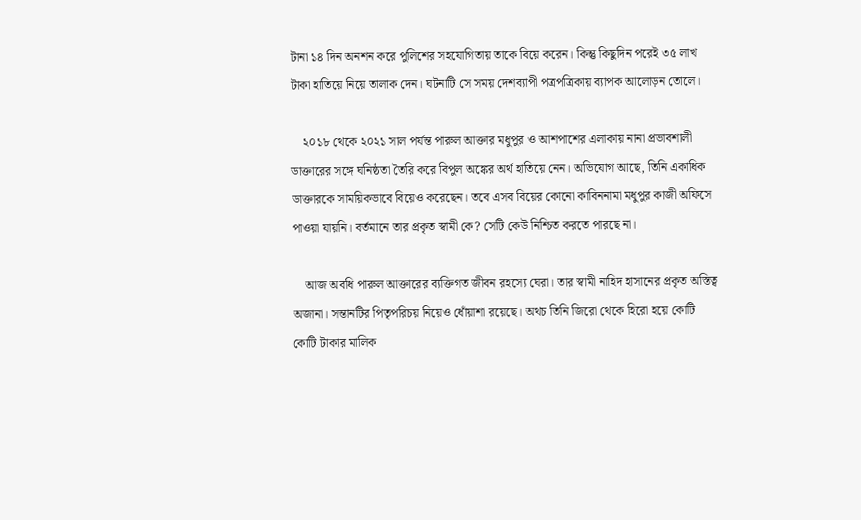টানা ১৪ দিন অনশন করে পুলিশের সহযোগিতায় তাকে বিয়ে করেন। কিন্তু কিছুদিন পরেই ৩৫ লাখ টাকা হাতিয়ে নিয়ে তালাক দেন। ঘটনাটি সে সময় দেশব্যাপী পত্রপত্রিকায় ব্যাপক আলোড়ন তোলে।

    ২০১৮ থেকে ২০২১ সাল পর্যন্ত পারুল আক্তার মধুপুর ও আশপাশের এলাকায় নানা প্রভাবশালী ডাক্তারের সঙ্গে ঘনিষ্ঠতা তৈরি করে বিপুল অঙ্কের অর্থ হাতিয়ে নেন। অভিযোগ আছে, তিনি একাধিক ডাক্তারকে সাময়িকভাবে বিয়েও করেছেন। তবে এসব বিয়ের কোনো কাবিননামা মধুপুর কাজী অফিসে পাওয়া যায়নি। বর্তমানে তার প্রকৃত স্বামী কে? সেটি কেউ নিশ্চিত করতে পারছে না।

    আজ অবধি পারুল আক্তারের ব্যক্তিগত জীবন রহস্যে ঘেরা। তার স্বামী নাহিদ হাসানের প্রকৃত অস্তিত্ব অজানা। সন্তানটির পিতৃপরিচয় নিয়েও ধোঁয়াশা রয়েছে। অথচ তিনি জিরো থেকে হিরো হয়ে কোটি কোটি টাকার মালিক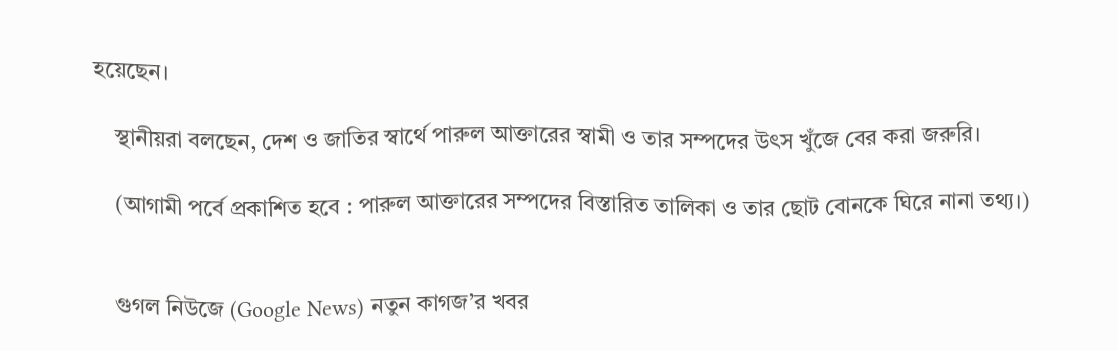হয়েছেন।

    স্থানীয়রা বলছেন, দেশ ও জাতির স্বার্থে পারুল আক্তারের স্বামী ও তার সম্পদের উৎস খুঁজে বের করা জরুরি।

    (আগামী পর্বে প্রকাশিত হবে : পারুল আক্তারের সম্পদের বিস্তারিত তালিকা ও তার ছোট বোনকে ঘিরে নানা তথ্য।)


    গুগল নিউজে (Google News) নতুন কাগজ’র খবর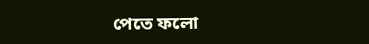পেতে ফলো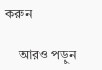করুন

    আরও পড়ুন